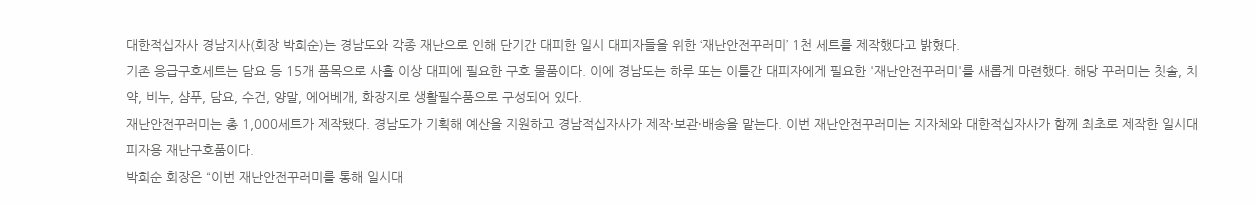대한적십자사 경남지사(회장 박희순)는 경남도와 각종 재난으로 인해 단기간 대피한 일시 대피자들을 위한 ‘재난안전꾸러미’ 1천 세트를 제작했다고 밝혔다.
기존 응급구호세트는 담요 등 15개 품목으로 사흘 이상 대피에 필요한 구호 물품이다. 이에 경남도는 하루 또는 이틀간 대피자에게 필요한 '재난안전꾸러미'를 새롭게 마련했다. 해당 꾸러미는 칫솔, 치약, 비누, 샴푸, 담요, 수건, 양말, 에어베개, 화장지로 생활필수품으로 구성되어 있다.
재난안전꾸러미는 총 1,000세트가 제작됐다. 경남도가 기획해 예산을 지원하고 경남적십자사가 제작·보관·배송을 맡는다. 이번 재난안전꾸러미는 지자체와 대한적십자사가 함께 최초로 제작한 일시대피자용 재난구호품이다.
박희순 회장은 “이번 재난안전꾸러미를 통해 일시대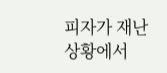피자가 재난상황에서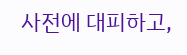사전에 대피하고,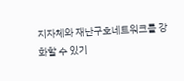지자체와 재난구호네트워크를 강화할 수 있기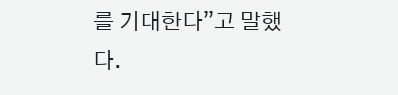를 기대한다”고 말했다.